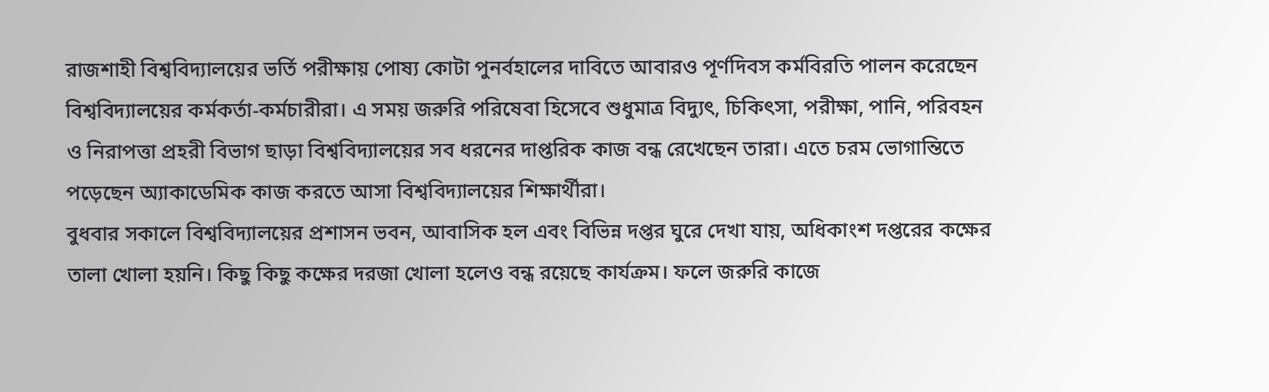রাজশাহী বিশ্ববিদ্যালয়ের ভর্তি পরীক্ষায় পোষ্য কোটা পুনর্বহালের দাবিতে আবারও পূর্ণদিবস কর্মবিরতি পালন করেছেন বিশ্ববিদ্যালয়ের কর্মকর্তা-কর্মচারীরা। এ সময় জরুরি পরিষেবা হিসেবে শুধুমাত্র বিদ্যুৎ, চিকিৎসা, পরীক্ষা, পানি, পরিবহন ও নিরাপত্তা প্রহরী বিভাগ ছাড়া বিশ্ববিদ্যালয়ের সব ধরনের দাপ্তরিক কাজ বন্ধ রেখেছেন তারা। এতে চরম ভোগান্তিতে পড়েছেন অ্যাকাডেমিক কাজ করতে আসা বিশ্ববিদ্যালয়ের শিক্ষার্থীরা।
বুধবার সকালে বিশ্ববিদ্যালয়ের প্রশাসন ভবন, আবাসিক হল এবং বিভিন্ন দপ্তর ঘুরে দেখা যায়, অধিকাংশ দপ্তরের কক্ষের তালা খোলা হয়নি। কিছু কিছু কক্ষের দরজা খোলা হলেও বন্ধ রয়েছে কার্যক্রম। ফলে জরুরি কাজে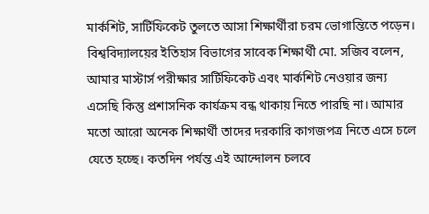মার্কশিট, সার্টিফিকেট তুলতে আসা শিক্ষার্থীরা চরম ভোগান্তিতে পড়েন।
বিশ্ববিদ্যালয়ের ইতিহাস বিভাগের সাবেক শিক্ষার্থী মো. সজিব বলেন, আমার মাস্টার্স পরীক্ষার সার্টিফিকেট এবং মার্কশিট নেওয়ার জন্য এসেছি কিন্তু প্রশাসনিক কার্যক্রম বন্ধ থাকায় নিতে পারছি না। আমার মতো আরো অনেক শিক্ষার্থী তাদের দরকারি কাগজপত্র নিতে এসে চলে যেতে হচ্ছে। কতদিন পর্যন্ত এই আন্দোলন চলবে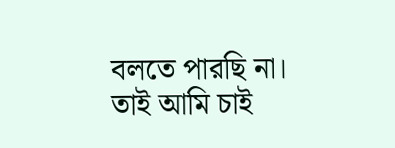বলতে পারছি না। তাই আমি চাই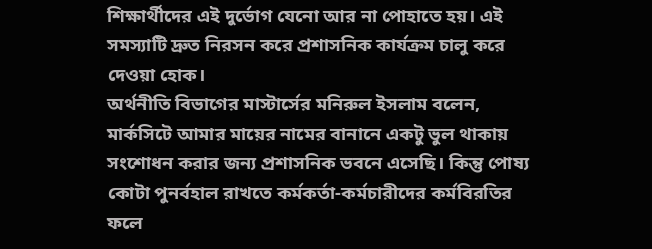শিক্ষার্থীদের এই দুর্ভোগ যেনো আর না পোহাতে হয়। এই সমস্যাটি দ্রুত নিরসন করে প্রশাসনিক কার্যক্রম চালু করে দেওয়া হোক।
অর্থনীতি বিভাগের মাস্টার্সের মনিরুল ইসলাম বলেন, মার্কসিটে আমার মায়ের নামের বানানে একটু ভুল থাকায় সংশোধন করার জন্য প্রশাসনিক ভবনে এসেছি। কিন্তু পোষ্য কোটা পুনর্বহাল রাখতে কর্মকর্তা-কর্মচারীদের কর্মবিরতির ফলে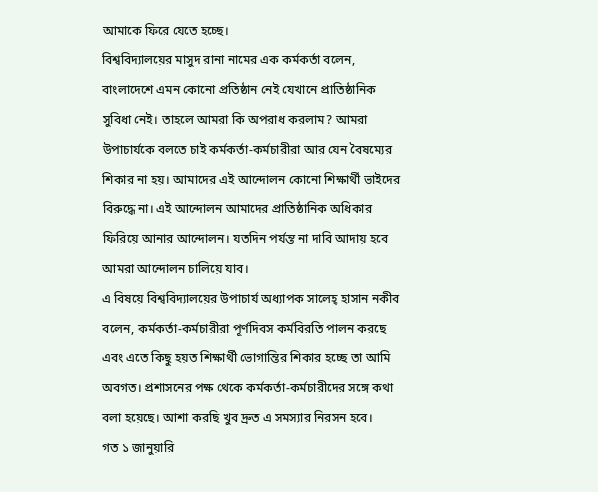আমাকে ফিরে যেতে হচ্ছে।
বিশ্ববিদ্যালয়ের মাসুদ রানা নামের এক কর্মকর্তা বলেন, বাংলাদেশে এমন কোনো প্রতিষ্ঠান নেই যেখানে প্রাতিষ্ঠানিক সুবিধা নেই। তাহলে আমরা কি অপরাধ করলাম? আমরা উপাচার্যকে বলতে চাই কর্মকর্তা-কর্মচারীরা আর যেন বৈষম্যের শিকার না হয়। আমাদের এই আন্দোলন কোনো শিক্ষার্থী ভাইদের বিরুদ্ধে না। এই আন্দোলন আমাদের প্রাতিষ্ঠানিক অধিকার ফিরিয়ে আনার আন্দোলন। যতদিন পর্যন্ত না দাবি আদায় হবে আমরা আন্দোলন চালিয়ে যাব।
এ বিষয়ে বিশ্ববিদ্যালয়ের উপাচার্য অধ্যাপক সালেহ্ হাসান নকীব বলেন, কর্মকর্তা-কর্মচারীরা পূর্ণদিবস কর্মবিরতি পালন করছে এবং এতে কিছু হয়ত শিক্ষার্থী ভোগান্তির শিকার হচ্ছে তা আমি অবগত। প্রশাসনের পক্ষ থেকে কর্মকর্তা-কর্মচারীদের সঙ্গে কথা বলা হয়েছে। আশা করছি খুব দ্রুত এ সমস্যার নিরসন হবে।
গত ১ জানুয়ারি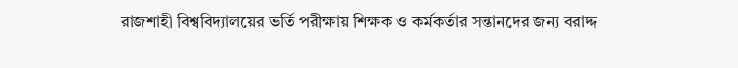রাজশাহী বিশ্ববিদ্যালয়ের ভর্তি পরীক্ষায় শিক্ষক ও কর্মকর্তার সন্তানদের জন্য বরাদ্দ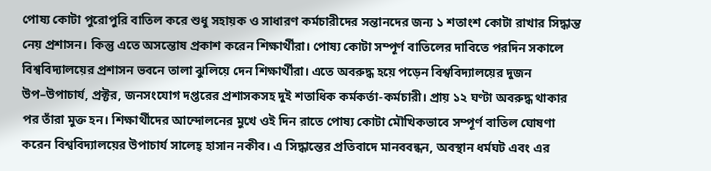পোষ্য কোটা পুরোপুরি বাতিল করে শুধু সহায়ক ও সাধারণ কর্মচারীদের সন্তানদের জন্য ১ শতাংশ কোটা রাখার সিদ্ধান্ত নেয় প্রশাসন। কিন্তু এতে অসন্তোষ প্রকাশ করেন শিক্ষার্থীরা। পোষ্য কোটা সম্পূর্ণ বাতিলের দাবিতে পরদিন সকালে বিশ্ববিদ্যালয়ের প্রশাসন ভবনে তালা ঝুলিয়ে দেন শিক্ষার্থীরা। এতে অবরুদ্ধ হয়ে পড়েন বিশ্ববিদ্যালয়ের দুজন উপ–উপাচার্য, প্রক্টর, জনসংযোগ দপ্তরের প্রশাসকসহ দুই শতাধিক কর্মকর্তা-কর্মচারী। প্রায় ১২ ঘণ্টা অবরুদ্ধ থাকার পর তাঁরা মুক্ত হন। শিক্ষার্থীদের আন্দোলনের মুখে ওই দিন রাতে পোষ্য কোটা মৌখিকভাবে সম্পূর্ণ বাতিল ঘোষণা করেন বিশ্ববিদ্যালয়ের উপাচার্য সালেহ্ হাসান নকীব। এ সিদ্ধান্তের প্রতিবাদে মানববন্ধন, অবস্থান ধর্মঘট এবং এর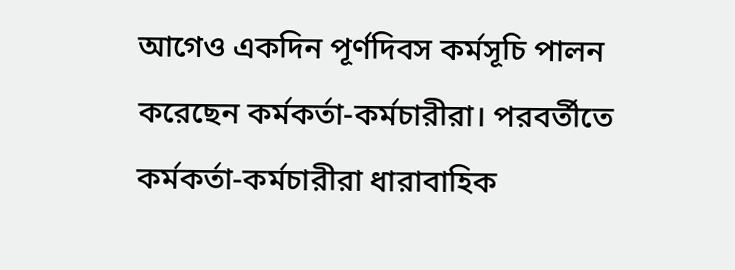আগেও একদিন পূর্ণদিবস কর্মসূচি পালন করেছেন কর্মকর্তা-কর্মচারীরা। পরবর্তীতে কর্মকর্তা-কর্মচারীরা ধারাবাহিক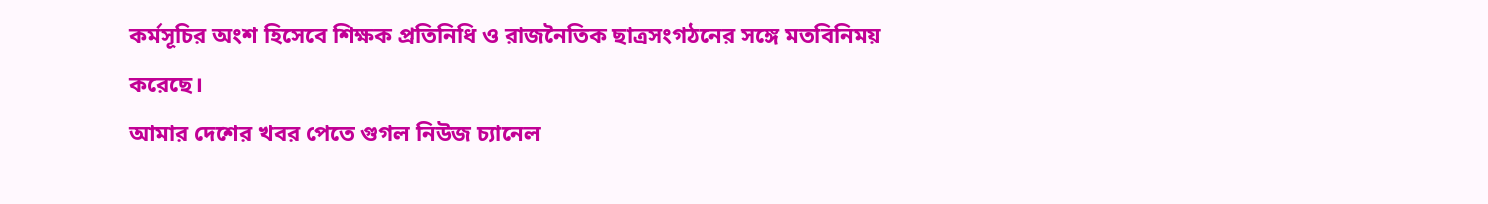কর্মসূচির অংশ হিসেবে শিক্ষক প্রতিনিধি ও রাজনৈতিক ছাত্রসংগঠনের সঙ্গে মতবিনিময় করেছে।
আমার দেশের খবর পেতে গুগল নিউজ চ্যানেল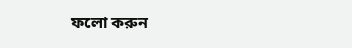ফলো করুন